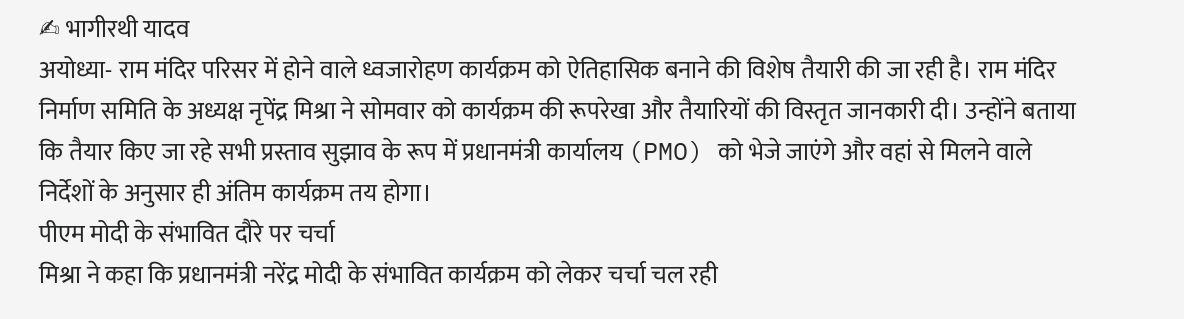✍ भागीरथी यादव
अयोध्या- राम मंदिर परिसर में होने वाले ध्वजारोहण कार्यक्रम को ऐतिहासिक बनाने की विशेष तैयारी की जा रही है। राम मंदिर निर्माण समिति के अध्यक्ष नृपेंद्र मिश्रा ने सोमवार को कार्यक्रम की रूपरेखा और तैयारियों की विस्तृत जानकारी दी। उन्होंने बताया कि तैयार किए जा रहे सभी प्रस्ताव सुझाव के रूप में प्रधानमंत्री कार्यालय (PMO) को भेजे जाएंगे और वहां से मिलने वाले निर्देशों के अनुसार ही अंतिम कार्यक्रम तय होगा।
पीएम मोदी के संभावित दौरे पर चर्चा
मिश्रा ने कहा कि प्रधानमंत्री नरेंद्र मोदी के संभावित कार्यक्रम को लेकर चर्चा चल रही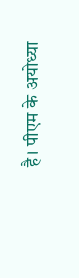है। पीएम के अयोध्या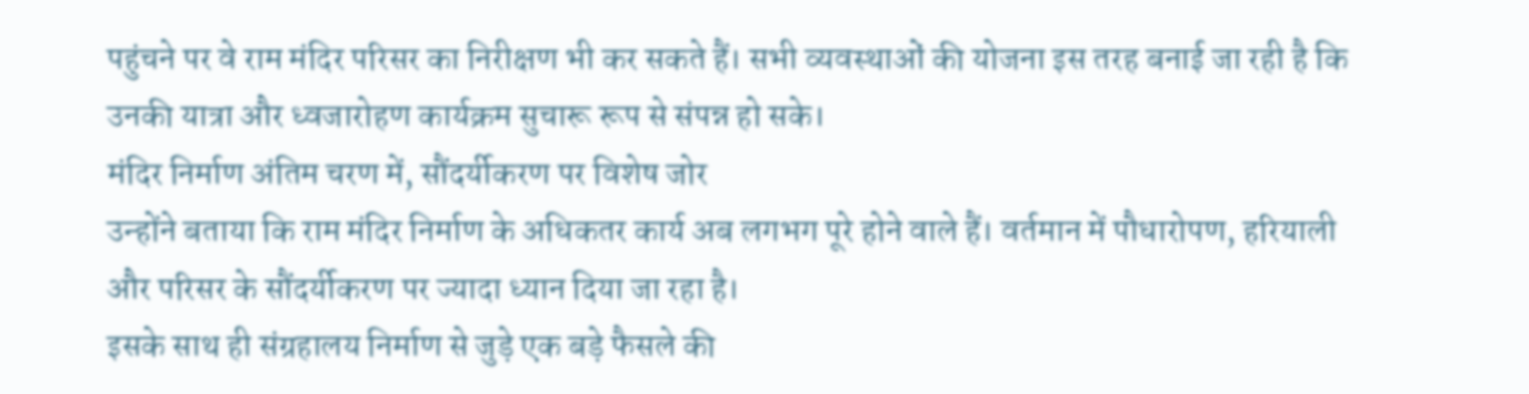पहुंचने पर वे राम मंदिर परिसर का निरीक्षण भी कर सकते हैं। सभी व्यवस्थाओं की योजना इस तरह बनाई जा रही है कि उनकी यात्रा और ध्वजारोहण कार्यक्रम सुचारू रूप से संपन्न हो सके।
मंदिर निर्माण अंतिम चरण में, सौंदर्यीकरण पर विशेष जोर
उन्होंने बताया कि राम मंदिर निर्माण के अधिकतर कार्य अब लगभग पूरे होने वाले हैं। वर्तमान में पौधारोपण, हरियाली और परिसर के सौंदर्यीकरण पर ज्यादा ध्यान दिया जा रहा है।
इसके साथ ही संग्रहालय निर्माण से जुड़े एक बड़े फैसले की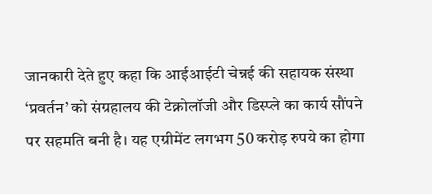जानकारी देते हुए कहा कि आईआईटी चेन्नई की सहायक संस्था ‘प्रवर्तन’ को संग्रहालय की टेक्नोलॉजी और डिस्प्ले का कार्य सौंपने पर सहमति बनी है। यह एग्रीमेंट लगभग 50 करोड़ रुपये का होगा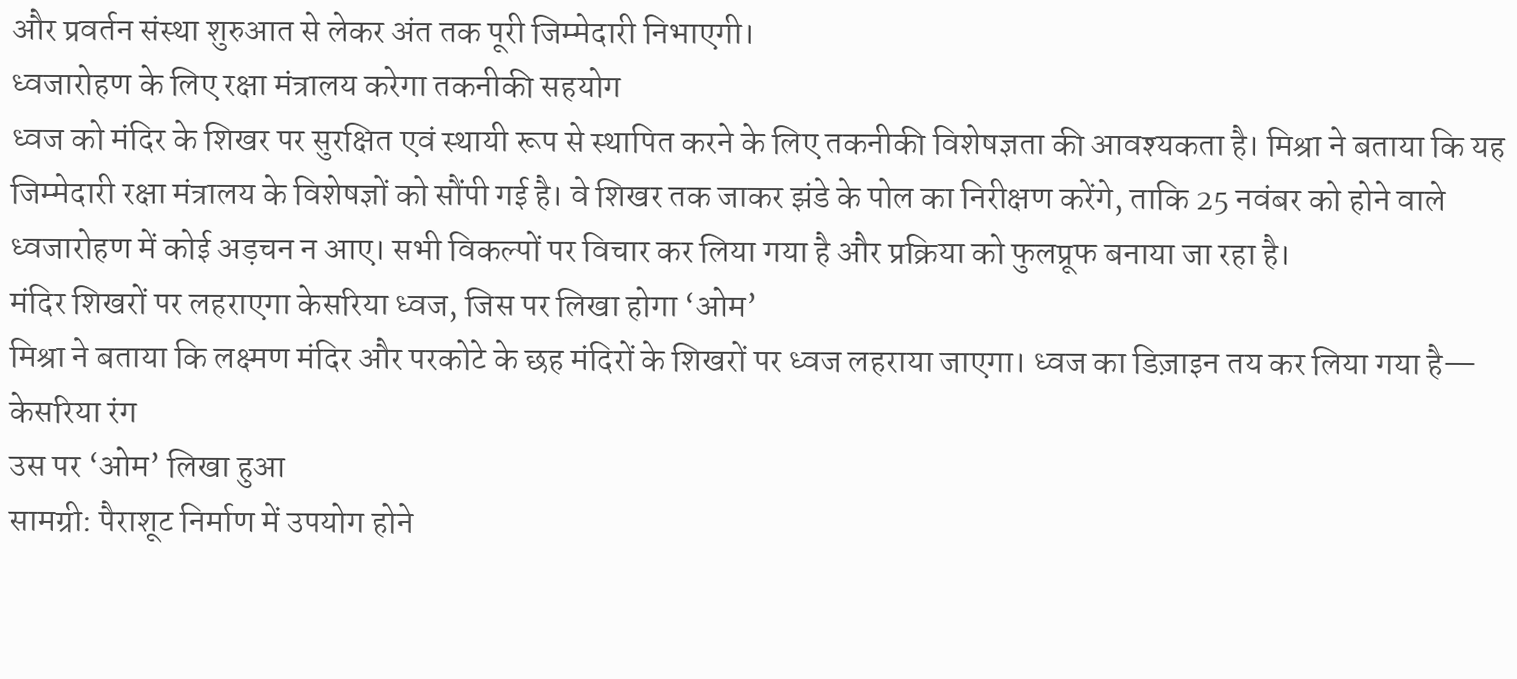और प्रवर्तन संस्था शुरुआत से लेकर अंत तक पूरी जिम्मेदारी निभाएगी।
ध्वजारोहण के लिए रक्षा मंत्रालय करेगा तकनीकी सहयोग
ध्वज को मंदिर के शिखर पर सुरक्षित एवं स्थायी रूप से स्थापित करने के लिए तकनीकी विशेषज्ञता की आवश्यकता है। मिश्रा ने बताया कि यह जिम्मेदारी रक्षा मंत्रालय के विशेषज्ञों को सौंपी गई है। वे शिखर तक जाकर झंडे के पोल का निरीक्षण करेंगे, ताकि 25 नवंबर को होने वाले ध्वजारोहण में कोई अड़चन न आए। सभी विकल्पों पर विचार कर लिया गया है और प्रक्रिया को फुलप्रूफ बनाया जा रहा है।
मंदिर शिखरों पर लहराएगा केसरिया ध्वज, जिस पर लिखा होगा ‘ओम’
मिश्रा ने बताया कि लक्ष्मण मंदिर और परकोटे के छह मंदिरों के शिखरों पर ध्वज लहराया जाएगा। ध्वज का डिज़ाइन तय कर लिया गया है—
केसरिया रंग
उस पर ‘ओम’ लिखा हुआ
सामग्री: पैराशूट निर्माण में उपयोग होने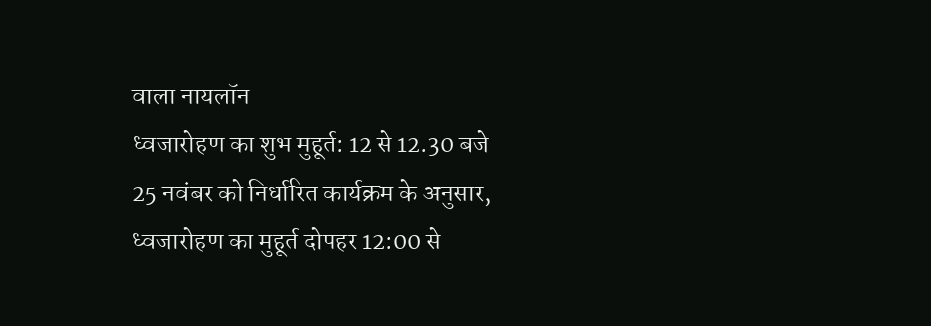वाला नायलॉन
ध्वजारोहण का शुभ मुहूर्त: 12 से 12.30 बजे
25 नवंबर को निर्धारित कार्यक्रम के अनुसार, ध्वजारोहण का मुहूर्त दोपहर 12:00 से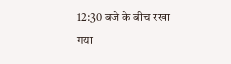12:30 बजे के बीच रखा गया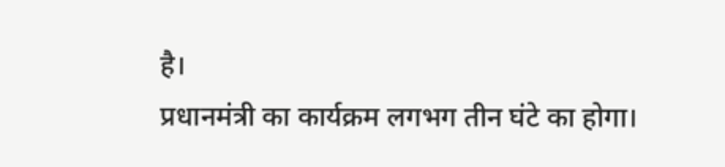है।
प्रधानमंत्री का कार्यक्रम लगभग तीन घंटे का होगा।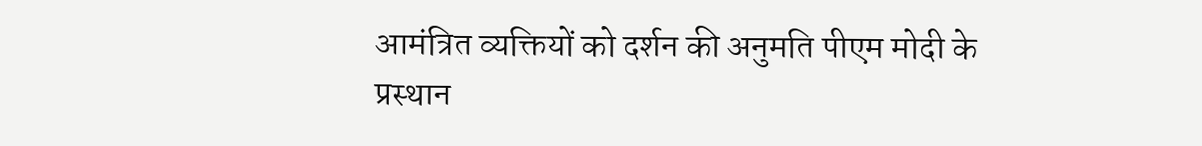आमंत्रित व्यक्तियों को दर्शन की अनुमति पीएम मोदी के प्रस्थान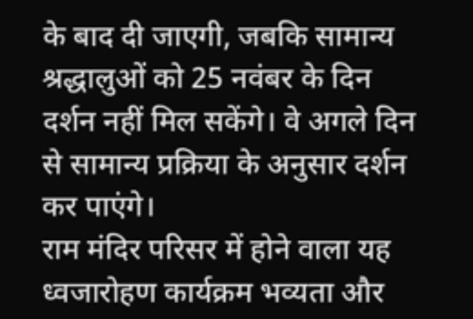के बाद दी जाएगी, जबकि सामान्य श्रद्धालुओं को 25 नवंबर के दिन दर्शन नहीं मिल सकेंगे। वे अगले दिन से सामान्य प्रक्रिया के अनुसार दर्शन कर पाएंगे।
राम मंदिर परिसर में होने वाला यह ध्वजारोहण कार्यक्रम भव्यता और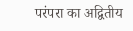परंपरा का अद्वितीय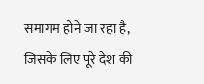समागम होने जा रहा है, जिसके लिए पूरे देश की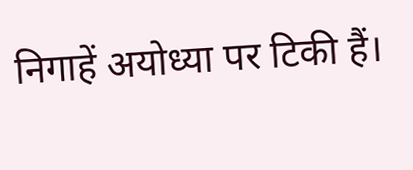निगाहें अयोध्या पर टिकी हैं।